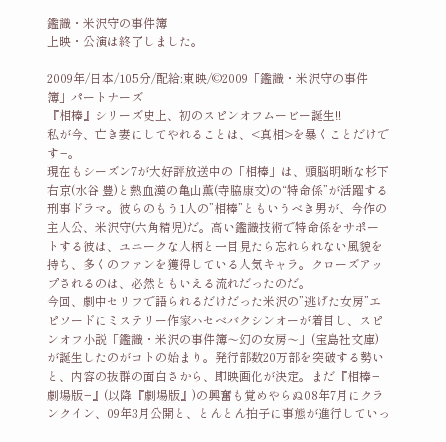鑑識・米沢守の事件簿
上映・公演は終了しました。

2009年/日本/105分/配給:東映/©2009「鑑識・米沢守の事件簿」パートナーズ
『相棒』シリーズ史上、初のスピンオフムービー誕生!!
私が今、亡き妻にしてやれることは、<真相>を暴くことだけです−。
現在もシーズン7が大好評放送中の「相棒」は、頭脳明晰な杉下右京(水谷 豊)と熱血漢の亀山薫(寺脇康文)の“特命係”が活躍する刑事ドラマ。彼らのもう1人の”相棒”ともいうべき男が、今作の主人公、米沢守(六角精児)だ。高い鑑識技術で特命係をサポートする彼は、ユニークな人柄と一目見たら忘れられない風貌を持ち、多くのファンを獲得している人気キャラ。クローズアップされるのは、必然ともいえる流れだったのだ。
今回、劇中セリフで語られるだけだった米沢の”逃げた女房”エピソードにミステリー作家ハセベバクシンオーが着目し、スピンオフ小説「鑑識・米沢の事件簿〜幻の女房〜」(宝島社文庫)が誕生したのがコトの始まり。発行部数20万部を突破する勢いと、内容の抜群の面白さから、即映画化が決定。まだ『相棒−劇場版−』(以降『劇場版』)の興奮も覚めやらぬ08年7月にクランクイン、09年3月公開と、とんとん拍子に事態が進行していっ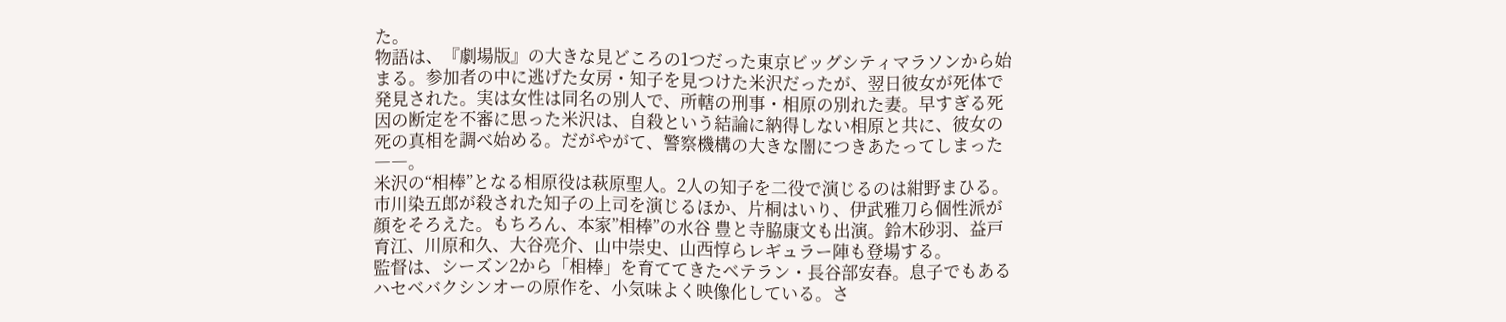た。
物語は、『劇場版』の大きな見どころの1つだった東京ビッグシティマラソンから始まる。参加者の中に逃げた女房・知子を見つけた米沢だったが、翌日彼女が死体で発見された。実は女性は同名の別人で、所轄の刑事・相原の別れた妻。早すぎる死因の断定を不審に思った米沢は、自殺という結論に納得しない相原と共に、彼女の死の真相を調べ始める。だがやがて、警察機構の大きな闇につきあたってしまった――。
米沢の“相棒”となる相原役は萩原聖人。2人の知子を二役で演じるのは紺野まひる。市川染五郎が殺された知子の上司を演じるほか、片桐はいり、伊武雅刀ら個性派が顔をそろえた。もちろん、本家”相棒”の水谷 豊と寺脇康文も出演。鈴木砂羽、益戸育江、川原和久、大谷亮介、山中崇史、山西惇らレギュラー陣も登場する。
監督は、シーズン2から「相棒」を育ててきたベテラン・長谷部安春。息子でもあるハセベバクシンオーの原作を、小気味よく映像化している。さ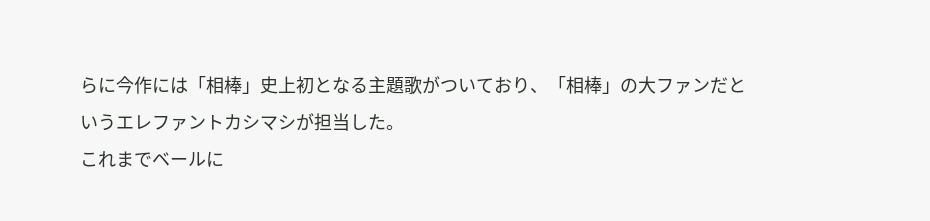らに今作には「相棒」史上初となる主題歌がついており、「相棒」の大ファンだというエレファントカシマシが担当した。
これまでベールに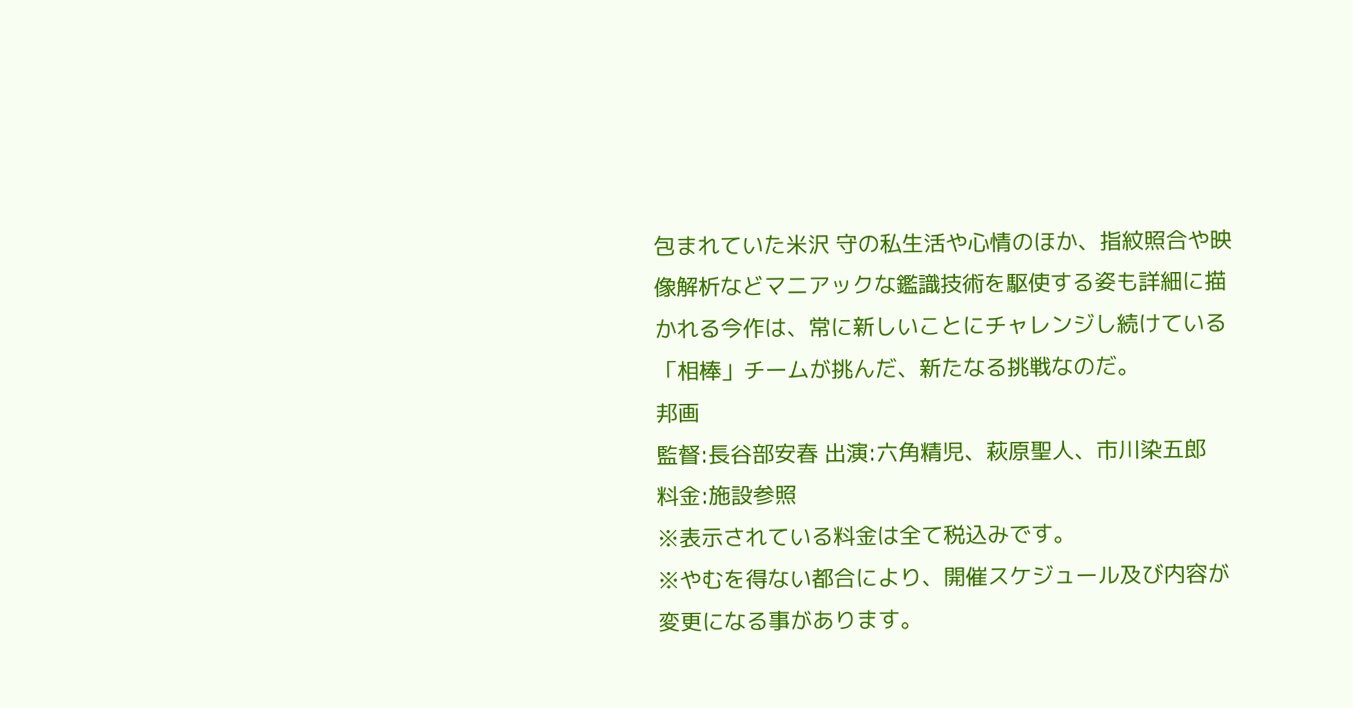包まれていた米沢 守の私生活や心情のほか、指紋照合や映像解析などマニアックな鑑識技術を駆使する姿も詳細に描かれる今作は、常に新しいことにチャレンジし続けている「相棒」チームが挑んだ、新たなる挑戦なのだ。
邦画
監督:長谷部安春 出演:六角精児、萩原聖人、市川染五郎
料金:施設参照
※表示されている料金は全て税込みです。
※やむを得ない都合により、開催スケジュール及び内容が変更になる事があります。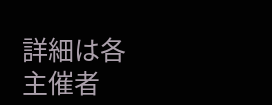詳細は各主催者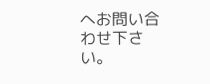へお問い合わせ下さい。